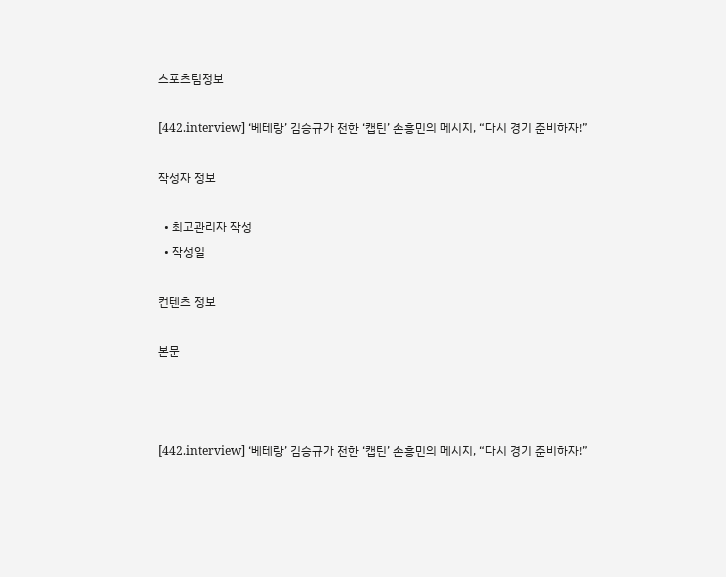스포츠팀정보

[442.interview] ‘베테랑’ 김승규가 전한 ‘캡틴’ 손흥민의 메시지, “다시 경기 준비하자!”

작성자 정보

  • 최고관리자 작성
  • 작성일

컨텐츠 정보

본문



[442.interview] ‘베테랑’ 김승규가 전한 ‘캡틴’ 손흥민의 메시지, “다시 경기 준비하자!”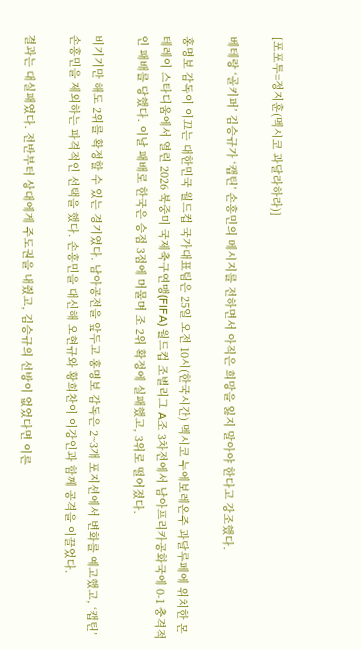[포포투=정지훈(멕시코 과달라하라)]

베테랑 ‘골키퍼’ 김승규가 ‘캡틴’ 손흥민의 메시지를 전하면서 아직은 희망을 잃지 말아야 한다고 강조했다.

홍명보 감독이 이끄는 대한민국 월드컵 국가대표팀은 25일 오전 10시(한국시간) 멕시코 누에보레온주 과달루페에 위치한 몬테레이 스타디움에서 열린 2026 북중미 국제축구연맹(FIFA) 월드컵 조별리그 A조 3차전에서 남아프리카공화국에 0-1 충격적인 패배를 당했다. 이날 패배로 한국은 승점 3점에 머물며 조 2위 확정에 실패했고, 3위로 떨어졌다.

비기기만 해도 2위를 확정할 수 있는 경기였다. 남아공전을 앞두고 홍명보 감독은 2~3개 포지션에서 변화를 예고했고, ‘캡틴’ 손흥민을 제외하는 파격적인 선택을 했다. 손흥민을 대신해 오현규와 황희찬이 이강인과 함께 공격을 이끌었다.

결과는 대실패였다. 전반부터 상대에게 주도권을 내줬고, 김승규의 선방이 없었다면 이른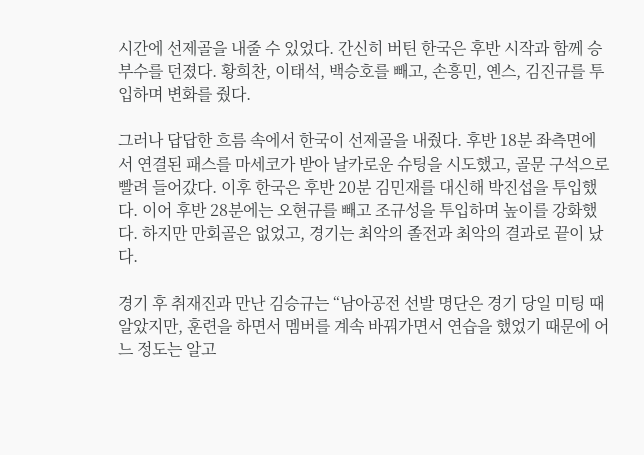시간에 선제골을 내줄 수 있었다. 간신히 버틴 한국은 후반 시작과 함께 승부수를 던졌다. 황희찬, 이태석, 백승호를 빼고, 손흥민, 옌스, 김진규를 투입하며 변화를 줬다.

그러나 답답한 흐름 속에서 한국이 선제골을 내줬다. 후반 18분 좌측면에서 연결된 패스를 마세코가 받아 날카로운 슈팅을 시도했고, 골문 구석으로 빨려 들어갔다. 이후 한국은 후반 20분 김민재를 대신해 박진섭을 투입했다. 이어 후반 28분에는 오현규를 빼고 조규성을 투입하며 높이를 강화했다. 하지만 만회골은 없었고, 경기는 최악의 졸전과 최악의 결과로 끝이 났다.

경기 후 취재진과 만난 김승규는 “남아공전 선발 명단은 경기 당일 미팅 때 알았지만, 훈련을 하면서 멤버를 계속 바꿔가면서 연습을 했었기 때문에 어느 정도는 알고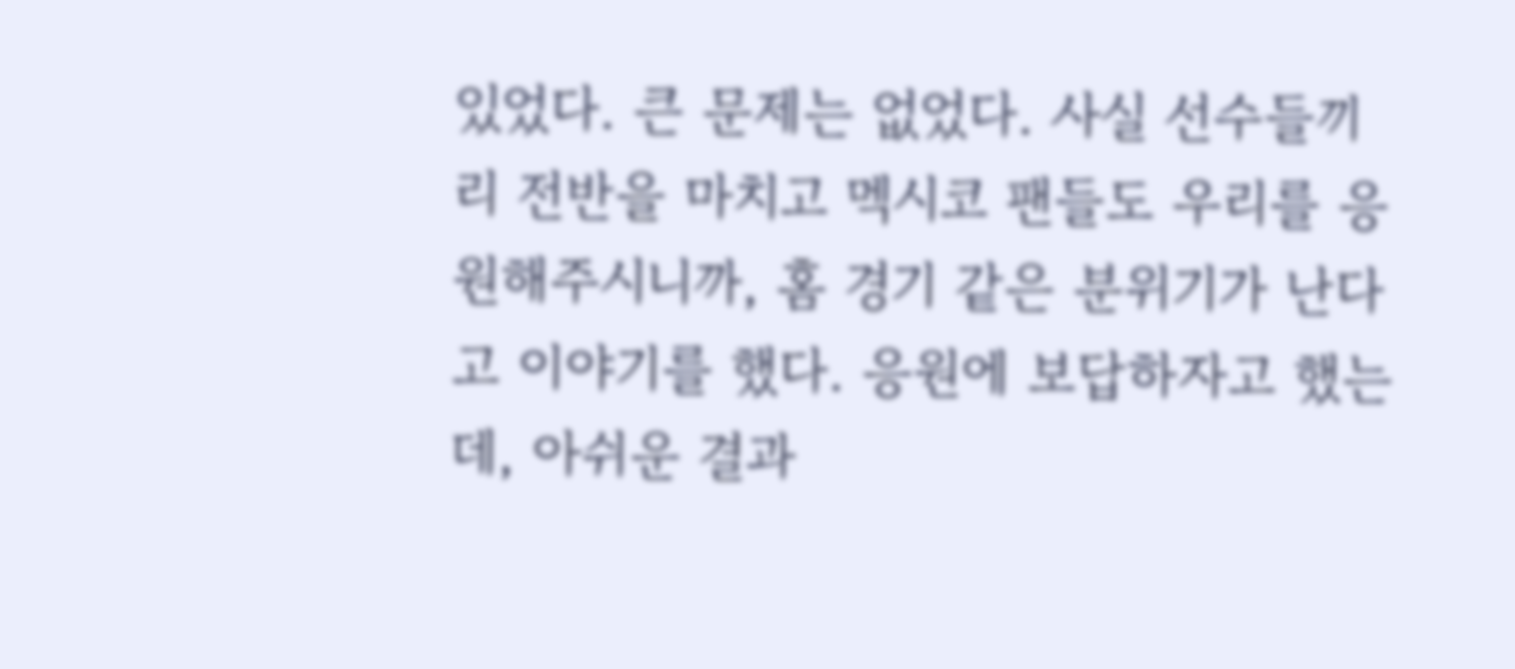있었다. 큰 문제는 없었다. 사실 선수들끼리 전반을 마치고 멕시코 팬들도 우리를 응원해주시니까, 홈 경기 같은 분위기가 난다고 이야기를 했다. 응원에 보답하자고 했는데, 아쉬운 결과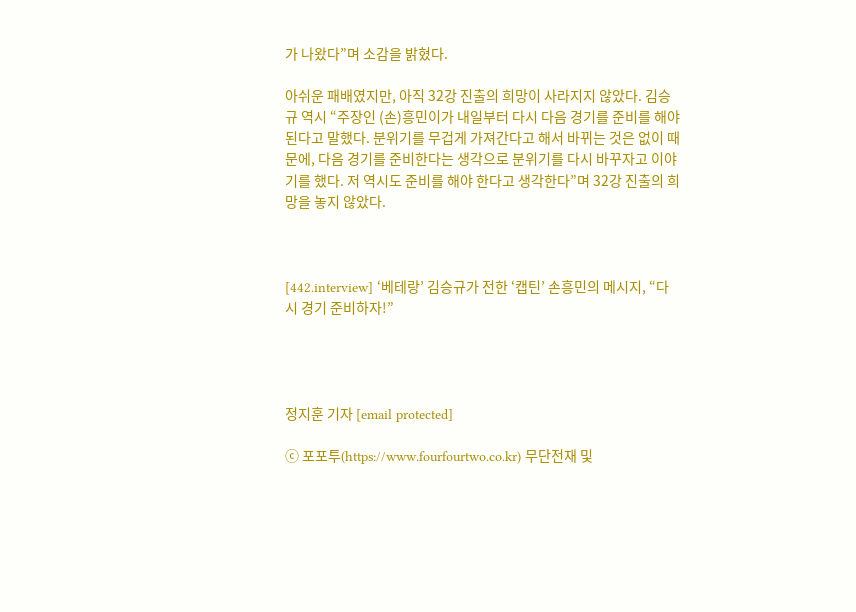가 나왔다”며 소감을 밝혔다.

아쉬운 패배였지만, 아직 32강 진출의 희망이 사라지지 않았다. 김승규 역시 “주장인 (손)흥민이가 내일부터 다시 다음 경기를 준비를 해야 된다고 말했다. 분위기를 무겁게 가져간다고 해서 바뀌는 것은 없이 때문에, 다음 경기를 준비한다는 생각으로 분위기를 다시 바꾸자고 이야기를 했다. 저 역시도 준비를 해야 한다고 생각한다”며 32강 진출의 희망을 놓지 않았다.



[442.interview] ‘베테랑’ 김승규가 전한 ‘캡틴’ 손흥민의 메시지, “다시 경기 준비하자!”




정지훈 기자 [email protected]

ⓒ 포포투(https://www.fourfourtwo.co.kr) 무단전재 및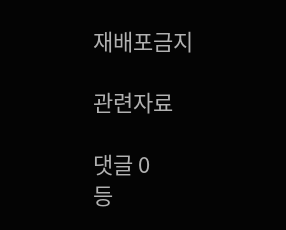재배포금지

관련자료

댓글 0
등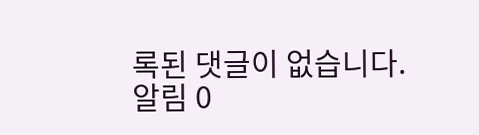록된 댓글이 없습니다.
알림 0